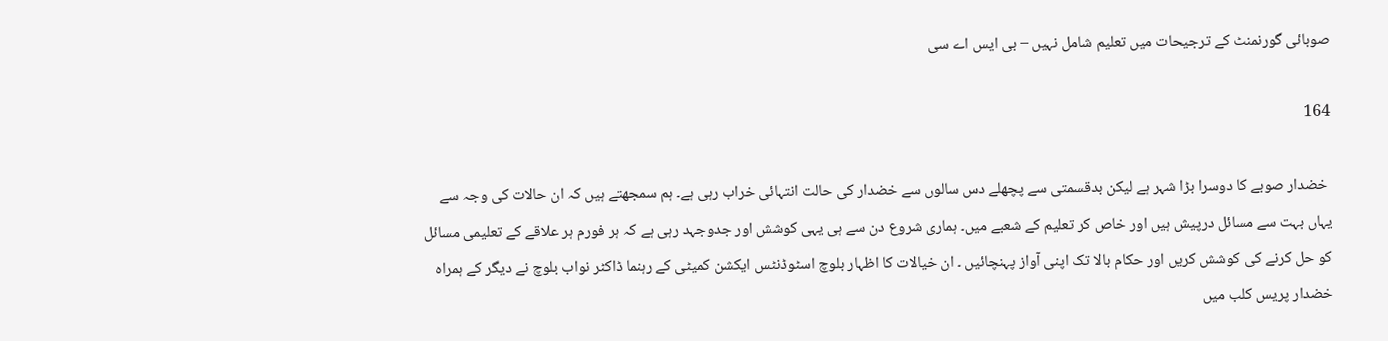صوبائی گورنمنٹ کے ترجیحات میں تعلیم شامل نہیں – بی ایس اے سی

164

 خضدار صوبے کا دوسرا بڑا شہر ہے لیکن بدقسمتی سے پچھلے دس سالوں سے خضدار کی حالت انتہائی خراب رہی ہے۔ ہم سمجھتے ہیں کہ ان حالات کی وجہ سے یہاں بہت سے مسائل درپیش ہیں اور خاص کر تعلیم کے شعبے میں۔ ہماری شروع دن سے ہی یہی کوشش اور جدوجہد رہی ہے کہ ہر فورم ہر علاقے کے تعلیمی مسائل کو حل کرنے کی کوشش کریں اور حکام بالا تک اپنی آواز پہنچائیں ۔ ان خیالات کا اظہار بلوچ اسٹوڈنٹس ایکشن کمیٹی کے رہنما ڈاکٹر نواب بلوچ نے دیگر کے ہمراہ خضدار پریس کلب میں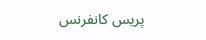پریس کانفرنس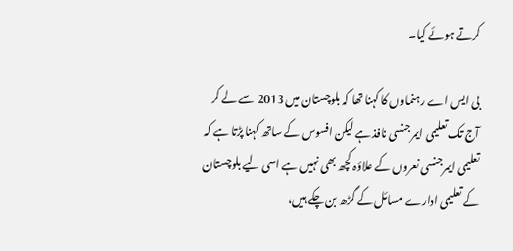کرتے ہوئے کیا۔

بی ایس اے رہنماوں کا کہنا تھا کہ بلوچستان میں 2013 سے لے کر آج تک تعلیمی ایمرجنسی نافذ ہے لیکن افسوس کے ساتھ کہنا پڑتا ہے کہ تعلیمی ایمرجنسی نعروں کے علاؤہ کچھ بھی نہیں ہے اسی لیے بلوچستان کے تعلیمی ادارے مسائل کے گڑھ بن چکے ہیں،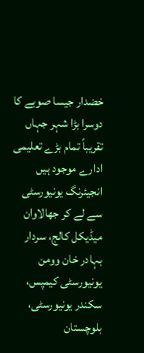خضدار جیسا صوبے کا دوسرا بڑا شہر جہاں تقریباً تمام بڑے تعلیمی ادارے موجود ہیں انجیئرنگ یونیورسٹی سے لے کر جھالاوان میڈیکل کالج، سردار بہادر خان وومن یونیورسٹی کیمپس، سکندر یونیورسٹی، بلوچستان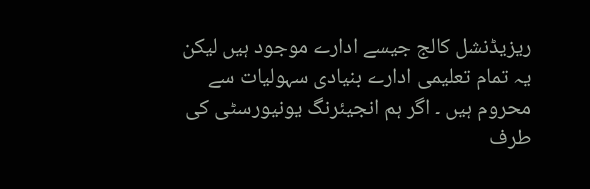ریزیڈنشل کالج جیسے ادارے موجود ہیں لیکن یہ تمام تعلیمی ادارے بنیادی سہولیات سے محروم ہیں ۔ اگر ہم انجیئرنگ یونیورسٹی کی طرف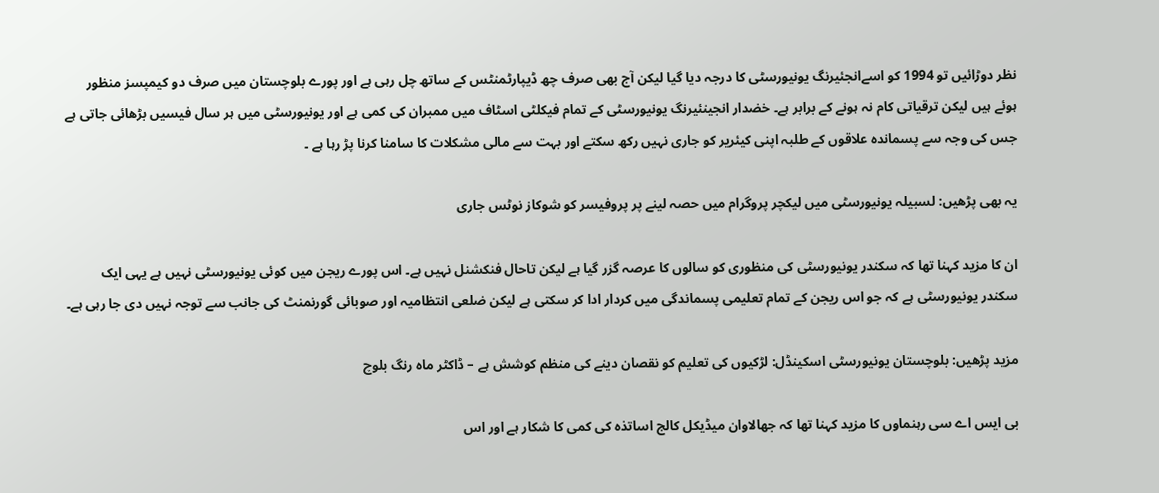نظر دوڑائیں تو 1994 کو اسےانجئیرنگ یونیورسٹی کا درجہ دیا گیا لیکن آج بھی صرف چھ ڈیپارٹمنٹس کے ساتھ چل رہی ہے اور پورے بلوچستان میں صرف دو کیمپسز منظور ہوئے ہیں لیکن ترقیاتی کام نہ ہونے کے برابر ہے۔ خضدار انجینئیرنگ یونیورسٹی کے تمام فیکلٹی اسٹاف میں ممبران کی کمی ہے اور یونیورسٹی میں ہر سال فیسیں بڑھائی جاتی ہے جس کی وجہ سے پسماندہ علاقوں کے طلبہ اپنی کیئریر کو جاری نہیں رکھ سکتے اور بہت سے مالی مشکلات کا سامنا کرنا پڑ رہا ہے ۔

یہ بھی پڑھیں: لسبیلہ یونیورسٹی میں لیکچر پروگرام میں حصہ لینے پر پروفیسر کو شوکاز نوٹس جاری

ان کا مزید کہنا تھا کہ سکندر یونیورسٹی کی منظوری کو سالوں کا عرصہ گزر گیا ہے لیکن تاحال فنکشنل نہیں ہے۔ اس پورے ریجن میں کوئی یونیورسٹی نہیں ہے یہی ایک سکندر یونیورسٹی ہے کہ جو اس ریجن کے تمام تعلیمی پسماندگی میں کردار ادا کر سکتی ہے لیکن ضلعی انتظامیہ اور صوبائی گورنمنٹ کی جانب سے توجہ نہیں دی جا رہی ہے۔

مزید پڑھیں: بلوچستان یونیورسٹی اسکینڈل: لڑکیوں کی تعلیم کو نقصان دینے کی منظم کوشش ہے – ڈاکٹر ماہ رنگ بلوچ

بی ایس اے سی رہنماوں کا مزید کہنا تھا کہ جھالاوان میڈیکل کالج اساتذہ کی کمی کا شکار ہے اور اس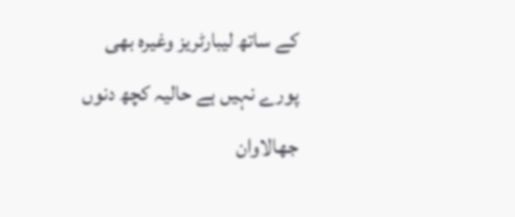کے ساتھ لیبارٹریز وغیرہ بھی پورے نہیں ہے حالیہ کچھ دنوں جھالاوان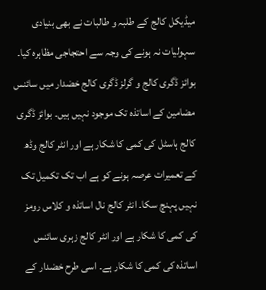میڈیکل کالج کے طلبہ و طالبات نے بھی بنیادی سہولیات نہ ہونے کی وجہ سے احتجاجی مظاہرہ کیا۔ بوائز ڈگری کالج و گرلز ڈگری کالج خضدار میں سائنس مضامین کے اساتذہ تک موجود نہیں ہیں۔ بوائز ڈگری کالج ہاسٹل کی کمی کا شکار ہے اور انٹر کالج وڈھ کے تعمیرات عرصہ ہونے کو ہے اب تک تکمیل تک نہیں پہنچ سکا۔ انٹر کالج نال اساتذہ و کلاس رومز کی کمی کا شکار ہے اور انٹر کالج زہری سائنس اساتذہ کی کمی کا شکار ہے۔ اسی طرح خضدار کے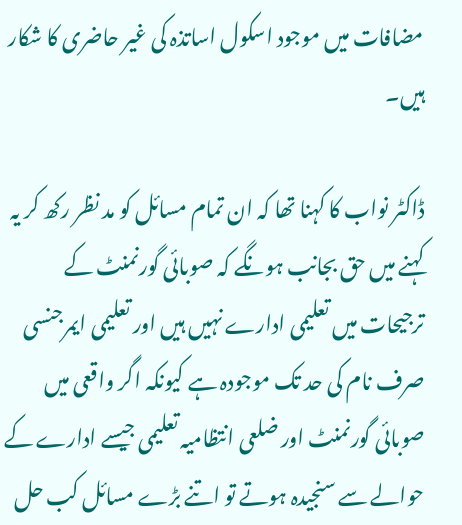مضافات میں موجود اسکول اساتذہ کی غیر حاضری کا شکار ہیں۔

ڈاکٹر نواب کا کہنا تھا کہ ان تمام مسائل کو مد نظر رکھ کر یہ کہنے میں حق بجانب ہونگے کہ صوبائی گورنمنٹ کے ترجیحات میں تعلیمی ادارے نہیں ہیں اور تعلیمی ایمرجنسی صرف نام کی حد تک موجودہ ہے کیونکہ اگر واقعی میں صوبائی گورنمنٹ اور ضلعی انتظامیہ تعلیمی جیسے ادارے کے حوالے سے سنجیدہ ہوتے تو اتنے بڑے مسائل کب حل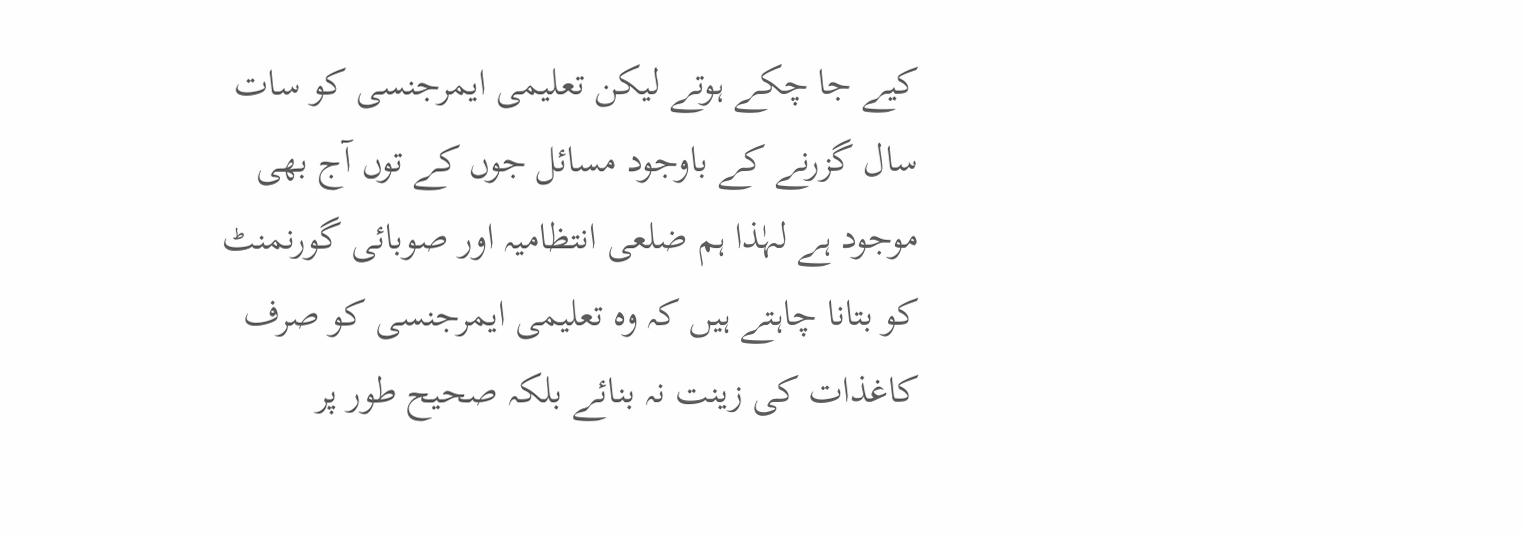کیے جا چکے ہوتے لیکن تعلیمی ایمرجنسی کو سات سال گزرنے کے باوجود مسائل جوں کے توں آج بھی موجود ہے لہٰذا ہم ضلعی انتظامیہ اور صوبائی گورنمنٹ کو بتانا چاہتے ہیں کہ وہ تعلیمی ایمرجنسی کو صرف کاغذات کی زینت نہ بنائے بلکہ صحیح طور پر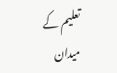تعلیم کے میدان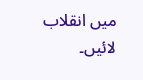میں انقلاب لائیں۔